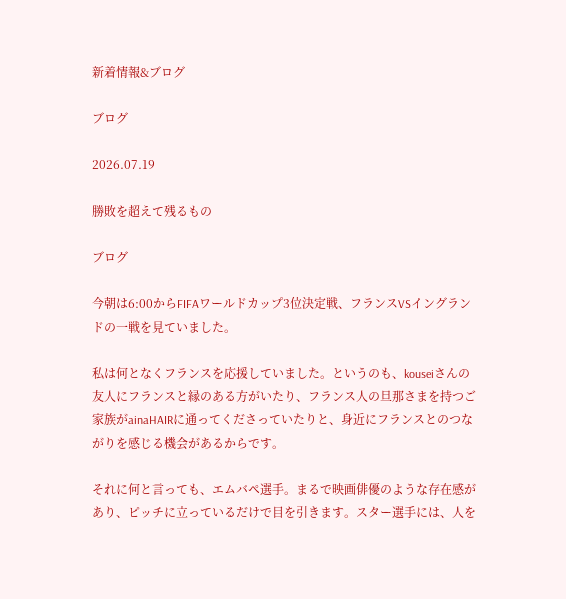新着情報&ブログ

ブログ

2026.07.19

勝敗を超えて残るもの

ブログ

今朝は6:00からFIFAワールドカップ3位決定戦、フランスVSイングランドの一戦を見ていました。

私は何となくフランスを応援していました。というのも、kouseiさんの友人にフランスと縁のある方がいたり、フランス人の旦那さまを持つご家族がainaHAIRに通ってくださっていたりと、身近にフランスとのつながりを感じる機会があるからです。

それに何と言っても、エムバペ選手。まるで映画俳優のような存在感があり、ピッチに立っているだけで目を引きます。スター選手には、人を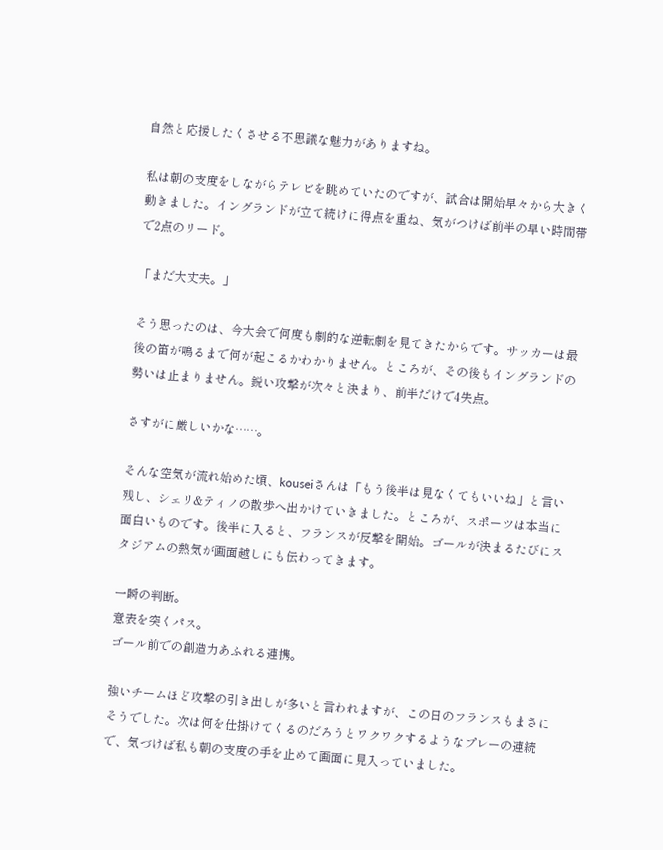自然と応援したくさせる不思議な魅力がありますね。

私は朝の支度をしながらテレビを眺めていたのですが、試合は開始早々から大きく動きました。イングランドが立て続けに得点を重ね、気がつけば前半の早い時間帯で2点のリード。

「まだ大丈夫。」

そう思ったのは、今大会で何度も劇的な逆転劇を見てきたからです。サッカーは最後の笛が鳴るまで何が起こるかわかりません。ところが、その後もイングランドの勢いは止まりません。鋭い攻撃が次々と決まり、前半だけで4失点。

さすがに厳しいかな……。

そんな空気が流れ始めた頃、kouseiさんは「もう後半は見なくてもいいね」と言い残し、シェリ&ティノの散歩へ出かけていきました。ところが、スポーツは本当に面白いものです。後半に入ると、フランスが反撃を開始。ゴールが決まるたびにスタジアムの熱気が画面越しにも伝わってきます。

一瞬の判断。
意表を突くパス。
ゴール前での創造力あふれる連携。

強いチームほど攻撃の引き出しが多いと言われますが、この日のフランスもまさにそうでした。次は何を仕掛けてくるのだろうとワクワクするようなプレーの連続で、気づけば私も朝の支度の手を止めて画面に見入っていました。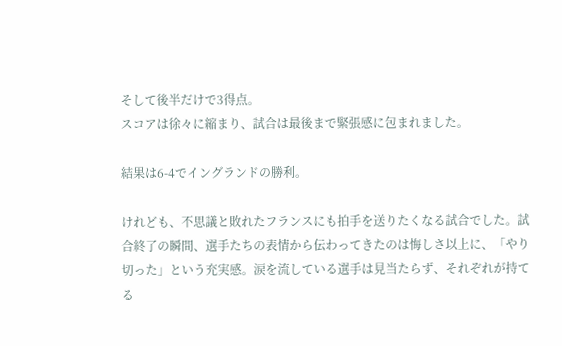そして後半だけで3得点。
スコアは徐々に縮まり、試合は最後まで緊張感に包まれました。

結果は6-4でイングランドの勝利。

けれども、不思議と敗れたフランスにも拍手を送りたくなる試合でした。試合終了の瞬間、選手たちの表情から伝わってきたのは悔しさ以上に、「やり切った」という充実感。涙を流している選手は見当たらず、それぞれが持てる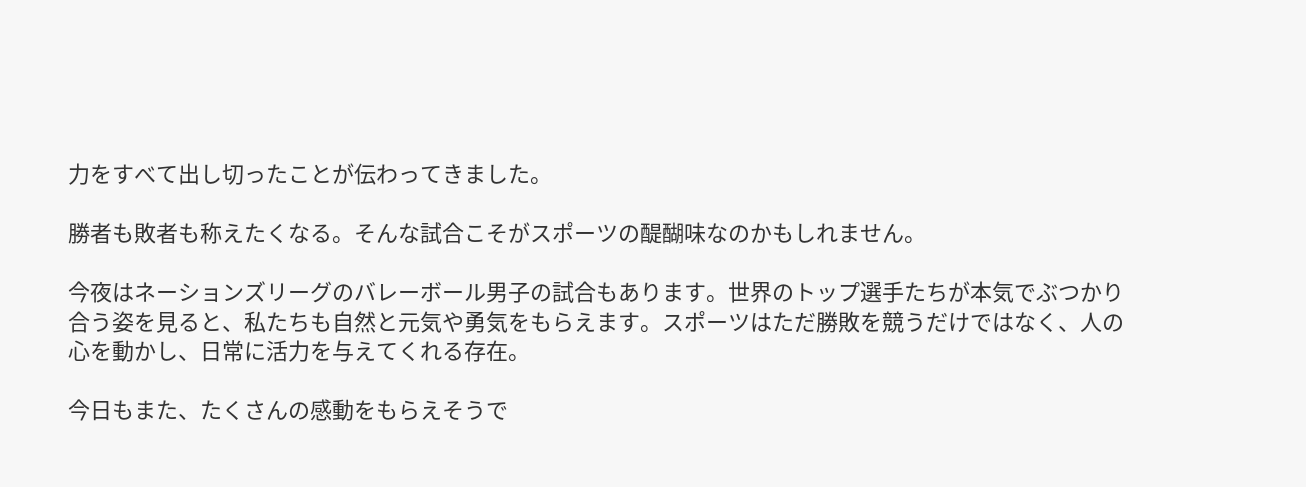力をすべて出し切ったことが伝わってきました。

勝者も敗者も称えたくなる。そんな試合こそがスポーツの醍醐味なのかもしれません。

今夜はネーションズリーグのバレーボール男子の試合もあります。世界のトップ選手たちが本気でぶつかり合う姿を見ると、私たちも自然と元気や勇気をもらえます。スポーツはただ勝敗を競うだけではなく、人の心を動かし、日常に活力を与えてくれる存在。

今日もまた、たくさんの感動をもらえそうで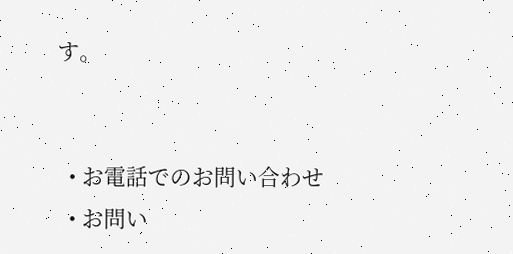す。


  • お電話でのお問い合わせ
  • お問い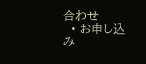合わせ
  • お申し込み